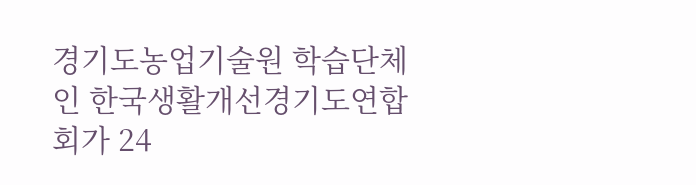경기도농업기술원 학습단체인 한국생활개선경기도연합회가 24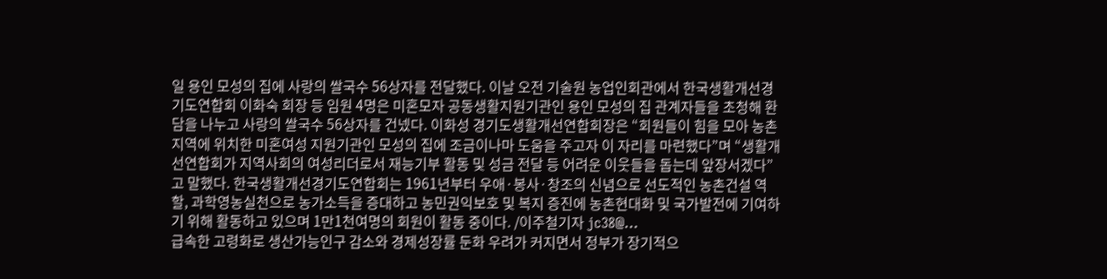일 용인 모성의 집에 사랑의 쌀국수 56상자를 전달했다. 이날 오전 기술원 농업인회관에서 한국생활개선경기도연합회 이화숙 회장 등 임원 4명은 미혼모자 공동생활지원기관인 용인 모성의 집 관계자들을 초청해 환담을 나누고 사랑의 쌀국수 56상자를 건넸다. 이화성 경기도생활개선연합회장은 “회원들이 힘을 모아 농촌지역에 위치한 미혼여성 지원기관인 모성의 집에 조금이나마 도움을 주고자 이 자리를 마련했다”며 “생활개선연합회가 지역사회의 여성리더로서 재능기부 활동 및 성금 전달 등 어려운 이웃들을 돕는데 앞장서겠다”고 말했다. 한국생활개선경기도연합회는 1961년부터 우애·봉사·창조의 신념으로 선도적인 농촌건설 역할, 과학영농실천으로 농가소득을 증대하고 농민권익보호 및 복지 증진에 농촌현대화 및 국가발전에 기여하기 위해 활동하고 있으며 1만1천여명의 회원이 활동 중이다. /이주철기자 jc38@…
급속한 고령화로 생산가능인구 감소와 경제성장률 둔화 우려가 커지면서 정부가 장기적으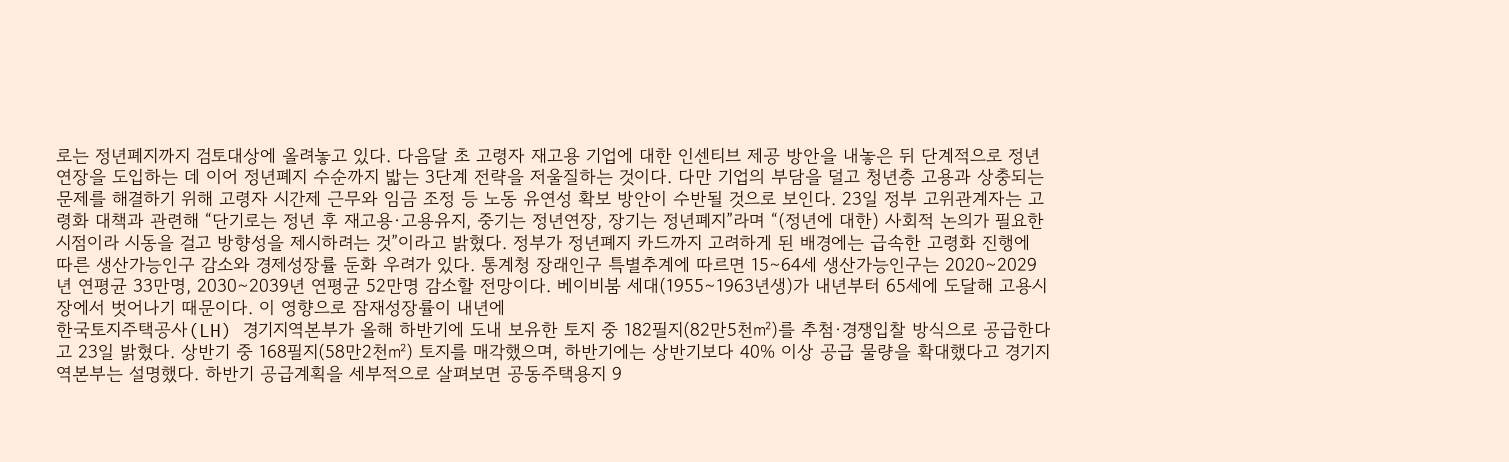로는 정년폐지까지 검토대상에 올려놓고 있다. 다음달 초 고령자 재고용 기업에 대한 인센티브 제공 방안을 내놓은 뒤 단계적으로 정년연장을 도입하는 데 이어 정년폐지 수순까지 밟는 3단계 전략을 저울질하는 것이다. 다만 기업의 부담을 덜고 청년층 고용과 상충되는 문제를 해결하기 위해 고령자 시간제 근무와 임금 조정 등 노동 유연성 확보 방안이 수반될 것으로 보인다. 23일 정부 고위관계자는 고령화 대책과 관련해 “단기로는 정년 후 재고용·고용유지, 중기는 정년연장, 장기는 정년폐지”라며 “(정년에 대한) 사회적 논의가 필요한 시점이라 시동을 걸고 방향성을 제시하려는 것”이라고 밝혔다. 정부가 정년폐지 카드까지 고려하게 된 배경에는 급속한 고령화 진행에 따른 생산가능인구 감소와 경제성장률 둔화 우려가 있다. 통계청 장래인구 특별추계에 따르면 15∼64세 생산가능인구는 2020∼2029년 연평균 33만명, 2030∼2039년 연평균 52만명 감소할 전망이다. 베이비붐 세대(1955∼1963년생)가 내년부터 65세에 도달해 고용시장에서 벗어나기 때문이다. 이 영향으로 잠재성장률이 내년에
한국토지주택공사(LH) 경기지역본부가 올해 하반기에 도내 보유한 토지 중 182필지(82만5천㎡)를 추첨·경쟁입찰 방식으로 공급한다고 23일 밝혔다. 상반기 중 168필지(58만2천㎡) 토지를 매각했으며, 하반기에는 상반기보다 40% 이상 공급 물량을 확대했다고 경기지역본부는 설명했다. 하반기 공급계획을 세부적으로 살펴보면 공동주택용지 9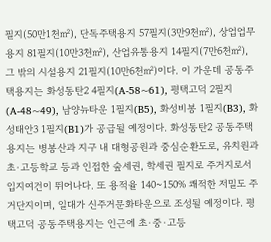필지(50만1천㎡), 단독주택용지 57필지(3만9천㎡), 상업업무용지 81필지(10만3천㎡), 산업유통용지 14필지(7만6천㎡), 그 밖의 시설용지 21필지(10만6천㎡)이다. 이 가운데 공동주택용지는 화성동탄2 4필지(A-58~61), 평택고덕 2필지(A-48~49), 남양뉴타운 1필지(B5), 화성비봉 1필지(B3), 화성태안3 1필지(B1)가 공급될 예정이다. 화성동탄2 공동주택용지는 병봉산과 지구 내 대형공원과 중심순환도로, 유치원과 초·고등학교 등과 인접한 숲세권, 학세권 필지로 주거지로서 입지여건이 뛰어나다. 또 용적율 140~150% 쾌적한 저밀도 주거단지이며, 일대가 신주거문화타운으로 조성될 예정이다. 평택고덕 공동주택용지는 인근에 초·중·고등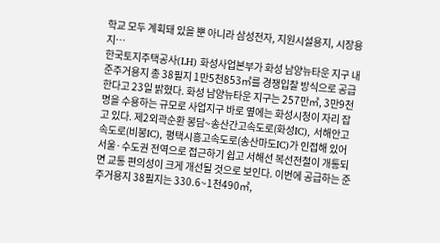학교 모두 계획돼 있을 뿐 아니라 삼성전자, 지원시설용지, 시장용지…
한국토지주택공사(LH) 화성사업본부가 화성 남양뉴타운 지구 내 준주거용지 총 38필지 1만5천853㎡를 경쟁입찰 방식으로 공급한다고 23일 밝혔다. 화성 남양뉴타운 지구는 257만㎡, 3만9천명을 수용하는 규모로 사업지구 바로 옆에는 화성시청이 자리 잡고 있다. 제2외곽순환 봉담~송산간고속도로(화성IC), 서해안고속도로(비봉IC), 평택시흥고속도로(송산마도IC)가 인접해 있어 서울·수도권 전역으로 접근하기 쉽고 서해선 복선전철이 개통되면 교통 편의성이 크게 개선될 것으로 보인다. 이번에 공급하는 준주거용지 38필지는 330.6~1천490㎡,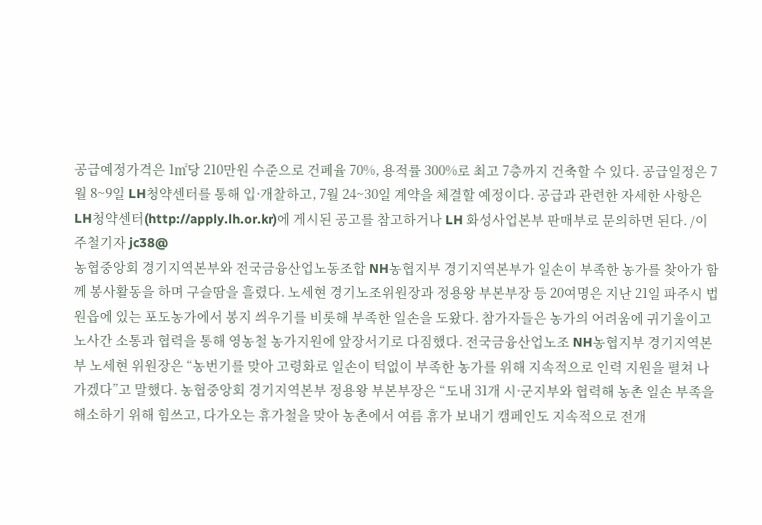공급예정가격은 1㎡당 210만원 수준으로 건폐율 70%, 용적률 300%로 최고 7층까지 건축할 수 있다. 공급일정은 7월 8~9일 LH청약센터를 통해 입·개찰하고, 7월 24~30일 계약을 체결할 예정이다. 공급과 관련한 자세한 사항은 LH청약센터(http://apply.lh.or.kr)에 게시된 공고를 참고하거나 LH 화성사업본부 판매부로 문의하면 된다. /이주철기자 jc38@
농협중앙회 경기지역본부와 전국금융산업노동조합 NH농협지부 경기지역본부가 일손이 부족한 농가를 찾아가 함께 봉사활동을 하며 구슬땀을 흘렸다. 노세현 경기노조위원장과 정용왕 부본부장 등 20여명은 지난 21일 파주시 법원읍에 있는 포도농가에서 봉지 씌우기를 비롯해 부족한 일손을 도왔다. 참가자들은 농가의 어려움에 귀기울이고 노사간 소통과 협력을 통해 영농철 농가지원에 앞장서기로 다짐했다. 전국금융산업노조 NH농협지부 경기지역본부 노세현 위원장은 “농번기를 맞아 고령화로 일손이 턱없이 부족한 농가를 위해 지속적으로 인력 지원을 펼쳐 나가겠다”고 말했다. 농협중앙회 경기지역본부 정용왕 부본부장은 “도내 31개 시·군지부와 협력해 농촌 일손 부족을 해소하기 위해 힘쓰고, 다가오는 휴가철을 맞아 농촌에서 여름 휴가 보내기 캠페인도 지속적으로 전개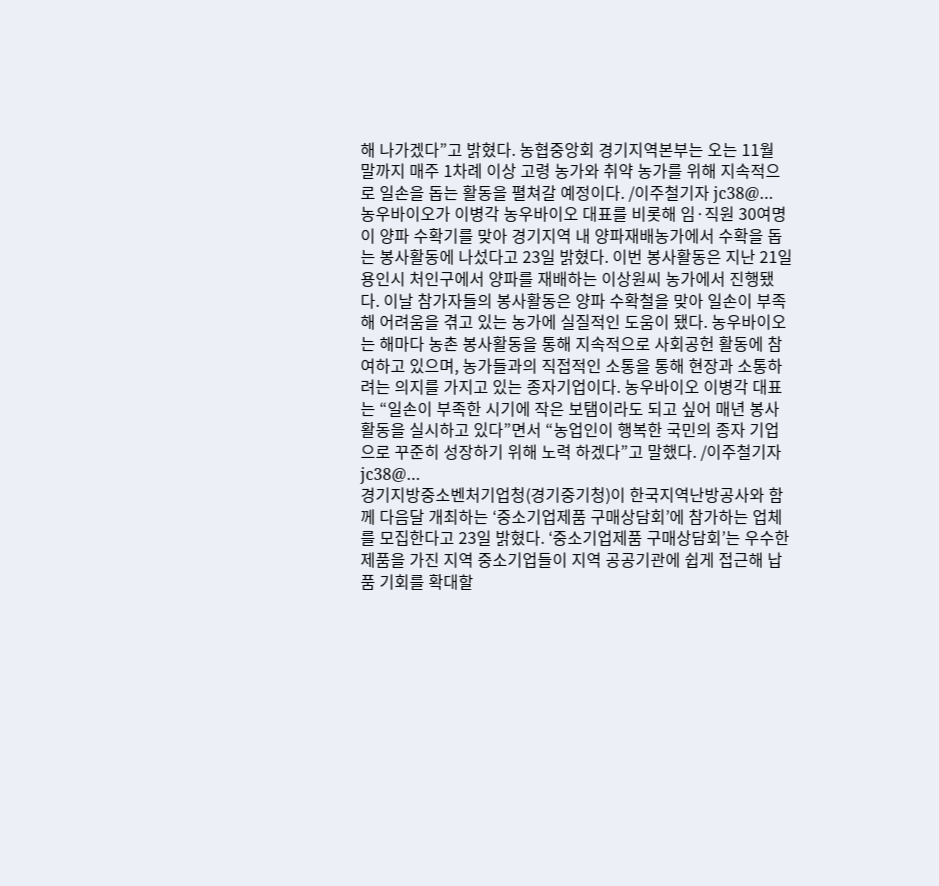해 나가겠다”고 밝혔다. 농협중앙회 경기지역본부는 오는 11월 말까지 매주 1차례 이상 고령 농가와 취약 농가를 위해 지속적으로 일손을 돕는 활동을 펼쳐갈 예정이다. /이주철기자 jc38@…
농우바이오가 이병각 농우바이오 대표를 비롯해 임·직원 30여명이 양파 수확기를 맞아 경기지역 내 양파재배농가에서 수확을 돕는 봉사활동에 나섰다고 23일 밝혔다. 이번 봉사활동은 지난 21일 용인시 처인구에서 양파를 재배하는 이상원씨 농가에서 진행됐다. 이날 참가자들의 봉사활동은 양파 수확철을 맞아 일손이 부족해 어려움을 겪고 있는 농가에 실질적인 도움이 됐다. 농우바이오는 해마다 농촌 봉사활동을 통해 지속적으로 사회공헌 활동에 참여하고 있으며, 농가들과의 직접적인 소통을 통해 현장과 소통하려는 의지를 가지고 있는 종자기업이다. 농우바이오 이병각 대표는 “일손이 부족한 시기에 작은 보탬이라도 되고 싶어 매년 봉사활동을 실시하고 있다”면서 “농업인이 행복한 국민의 종자 기업으로 꾸준히 성장하기 위해 노력 하겠다”고 말했다. /이주철기자 jc38@…
경기지방중소벤처기업청(경기중기청)이 한국지역난방공사와 함께 다음달 개최하는 ‘중소기업제품 구매상담회’에 참가하는 업체를 모집한다고 23일 밝혔다. ‘중소기업제품 구매상담회’는 우수한 제품을 가진 지역 중소기업들이 지역 공공기관에 쉽게 접근해 납품 기회를 확대할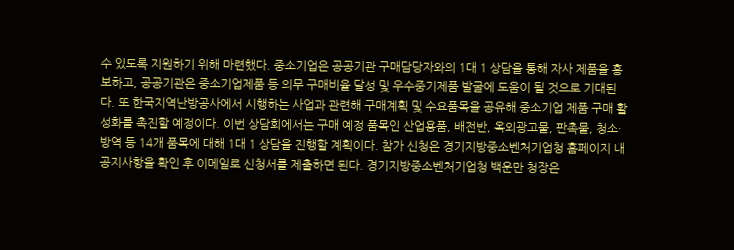수 있도록 지원하기 위해 마련했다. 중소기업은 공공기관 구매담당자와의 1대 1 상담을 통해 자사 제품을 홍보하고, 공공기관은 중소기업제품 등 의무 구매비율 달성 및 우수중기제품 발굴에 도움이 될 것으로 기대된다. 또 한국지역난방공사에서 시행하는 사업과 관련해 구매계획 및 수요품목을 공유해 중소기업 제품 구매 활성화를 촉진할 예정이다. 이번 상담회에서는 구매 예정 품목인 산업용품, 배전반, 옥외광고물, 판촉물, 청소·방역 등 14개 품목에 대해 1대 1 상담을 진행할 계획이다. 참가 신청은 경기지방중소벤처기업청 홈페이지 내 공지사항을 확인 후 이메일로 신청서를 제출하면 된다. 경기지방중소벤처기업청 백운만 청장은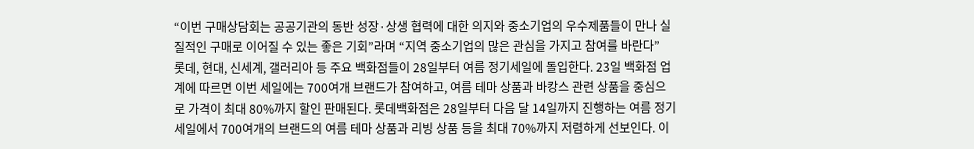“이번 구매상담회는 공공기관의 동반 성장·상생 협력에 대한 의지와 중소기업의 우수제품들이 만나 실질적인 구매로 이어질 수 있는 좋은 기회”라며 “지역 중소기업의 많은 관심을 가지고 참여를 바란다”
롯데, 현대, 신세계, 갤러리아 등 주요 백화점들이 28일부터 여름 정기세일에 돌입한다. 23일 백화점 업계에 따르면 이번 세일에는 700여개 브랜드가 참여하고, 여름 테마 상품과 바캉스 관련 상품을 중심으로 가격이 최대 80%까지 할인 판매된다. 롯데백화점은 28일부터 다음 달 14일까지 진행하는 여름 정기세일에서 700여개의 브랜드의 여름 테마 상품과 리빙 상품 등을 최대 70%까지 저렴하게 선보인다. 이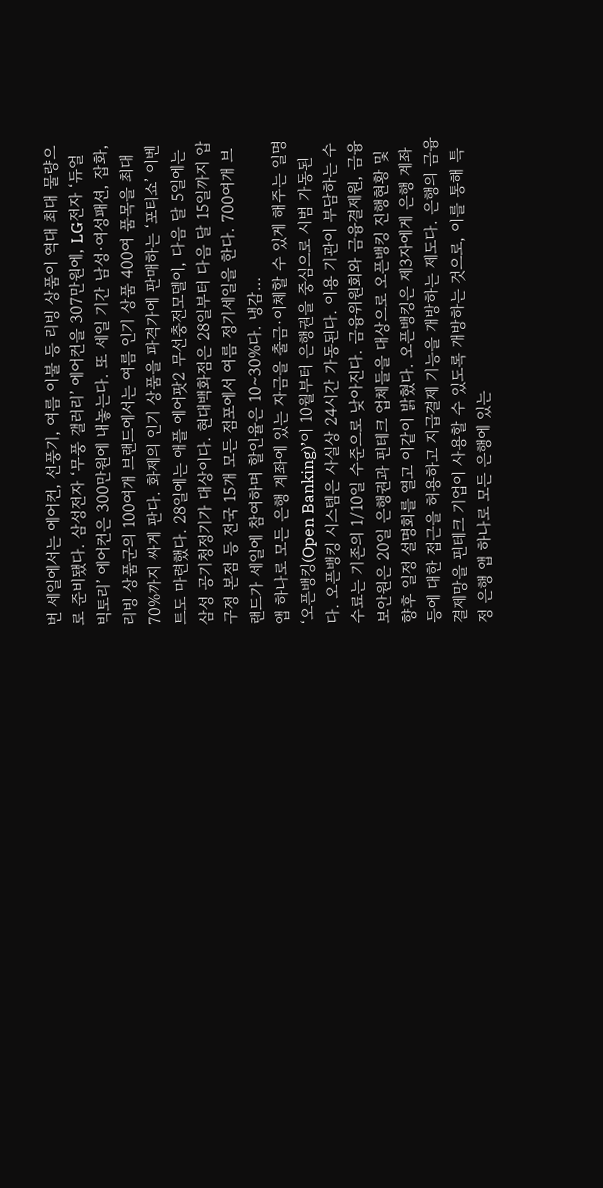번 세일에서는 에어컨, 선풍기, 여름 이불 등 리빙 상품이 역대 최대 물량으로 준비됐다. 삼성전자 ‘무풍 갤러리’ 에어컨을 307만원에, LG전자 ‘듀얼 빅토리’ 에어컨은 300만원에 내놓는다. 또 세일 기간 남성·여성패션, 잡화, 리빙 상품군의 100여개 브랜드에서는 여름 인기 상품 400여 품목을 최대 70%까지 싸게 판다. 화제의 인기 상품을 파격가에 판매하는 ‘포티쇼’ 이벤트도 마련했다. 28일에는 애플 에어팟2 무선충전모델이, 다음 달 5일에는 삼성 공기청정기가 대상이다. 현대백화점은 28일부터 다음 달 15일까지 압구정 본점 등 전국 15개 모든 점포에서 여름 정기세일을 한다. 700여개 브랜드가 세일에 참여하며 할인율은 10∼30%다. 냉감…
앱 하나로 모든 은행 계좌에 있는 자금을 출금·이체할 수 있게 해주는 일명 ‘오픈뱅킹(Open Banking)’이 10월부터 은행권을 중심으로 시범 가동된다. 오픈뱅킹 시스템은 사실상 24시간 가동된다. 이용 기관이 부담하는 수수료는 기존의 1/10일 수준으로 낮아진다. 금융위원회와 금융결제원, 금융보안원은 20일 은행권과 핀테크 업체들을 대상으로 오픈뱅킹 진행현황 및 향후 일정 설명회를 열고 이같이 밝혔다. 오픈뱅킹은 제3자에게 은행 계좌 등에 대한 접근을 허용하고 지급결제 기능을 개방하는 제도다. 은행의 금융결제망을 핀테크 기업이 사용할 수 있도록 개방하는 것으로, 이를 통해 특정 은행 앱 하나로 모든 은행에 있는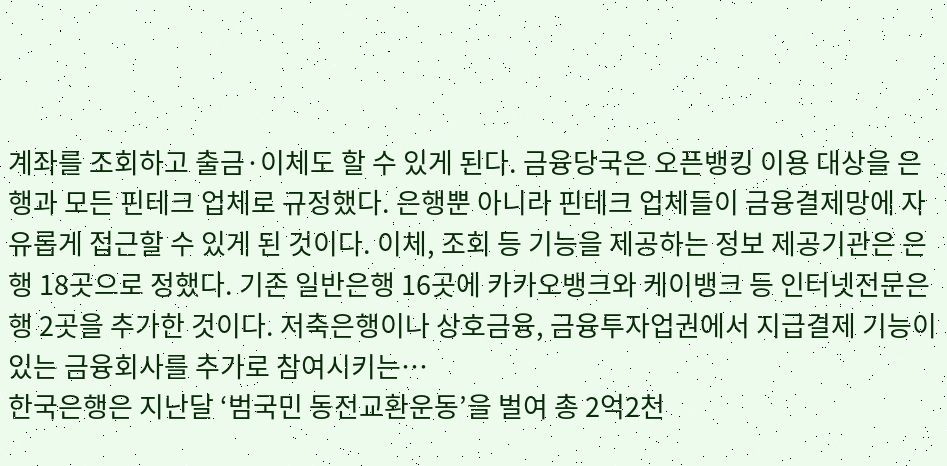계좌를 조회하고 출금·이체도 할 수 있게 된다. 금융당국은 오픈뱅킹 이용 대상을 은행과 모든 핀테크 업체로 규정했다. 은행뿐 아니라 핀테크 업체들이 금융결제망에 자유롭게 접근할 수 있게 된 것이다. 이체, 조회 등 기능을 제공하는 정보 제공기관은 은행 18곳으로 정했다. 기존 일반은행 16곳에 카카오뱅크와 케이뱅크 등 인터넷전문은행 2곳을 추가한 것이다. 저축은행이나 상호금융, 금융투자업권에서 지급결제 기능이 있는 금융회사를 추가로 참여시키는…
한국은행은 지난달 ‘범국민 동전교환운동’을 벌여 총 2억2천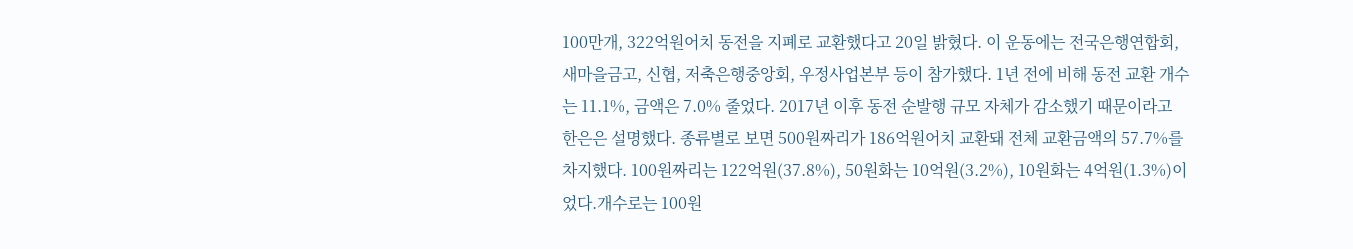100만개, 322억원어치 동전을 지폐로 교환했다고 20일 밝혔다. 이 운동에는 전국은행연합회, 새마을금고, 신협, 저축은행중앙회, 우정사업본부 등이 참가했다. 1년 전에 비해 동전 교환 개수는 11.1%, 금액은 7.0% 줄었다. 2017년 이후 동전 순발행 규모 자체가 감소했기 때문이라고 한은은 설명했다. 종류별로 보면 500원짜리가 186억원어치 교환돼 전체 교환금액의 57.7%를 차지했다. 100원짜리는 122억원(37.8%), 50원화는 10억원(3.2%), 10원화는 4억원(1.3%)이었다.개수로는 100원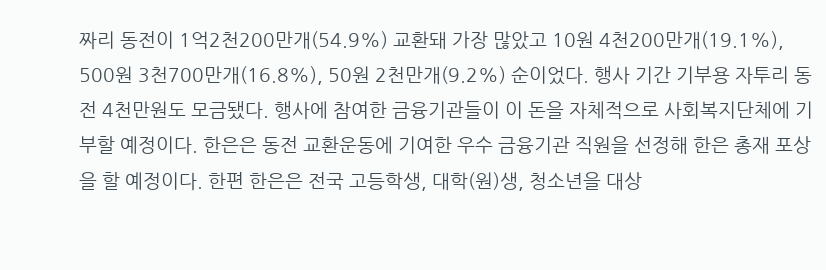짜리 동전이 1억2천200만개(54.9%) 교환돼 가장 많았고 10원 4천200만개(19.1%), 500원 3천700만개(16.8%), 50원 2천만개(9.2%) 순이었다. 행사 기간 기부용 자투리 동전 4천만원도 모금됐다. 행사에 참여한 금융기관들이 이 돈을 자체적으로 사회복지단체에 기부할 예정이다. 한은은 동전 교환운동에 기여한 우수 금융기관 직원을 선정해 한은 총재 포상을 할 예정이다. 한편 한은은 전국 고등학생, 대학(원)생, 청소년을 대상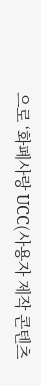으로 ‘화폐사랑 UCC(사용자 제작 콘텐츠